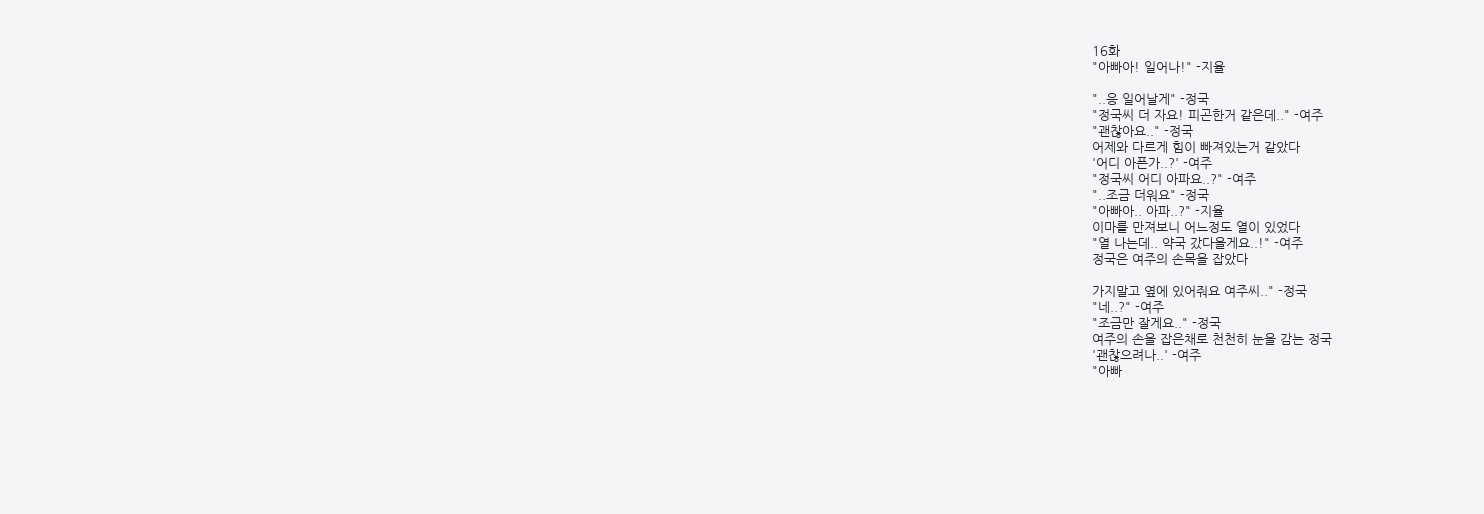16화
"아빠아! 일어나!" -지율

"..응 일어날게" -정국
"정국씨 더 자요! 피곤한거 같은데.." -여주
"괜찮아요.." -정국
어제와 다르게 힘이 빠져있는거 같았다
'어디 아픈가..?' -여주
"정국씨 어디 아파요..?" -여주
"..조금 더워요" -정국
"아빠아.. 아파..?" -지율
이마를 만져보니 어느정도 열이 있었다
"열 나는데.. 약국 갔다올게요..!" -여주
정국은 여주의 손목을 잡았다

가지말고 옆에 있어줘요 여주씨.." -정국
"네..?" -여주
"조금만 잘게요.." -정국
여주의 손을 잡은채로 천천히 눈을 감는 정국
'괜찮으려나..' -여주
"아빠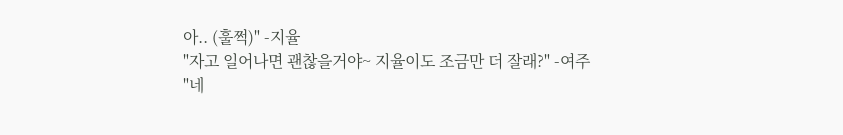아.. (훌쩍)" -지율
"자고 일어나면 괜찮을거야~ 지율이도 조금만 더 잘래?" -여주
"네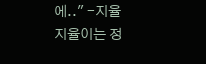에.." -지율
지율이는 정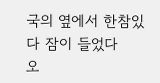국의 옆에서 한참있다 잠이 들었다
오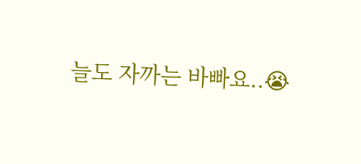늘도 자까는 바빠요..😭